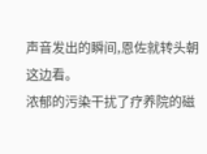声音发出的瞬间,恩佐就转头朝这边看。
浓郁的污染干扰了疗养院的磁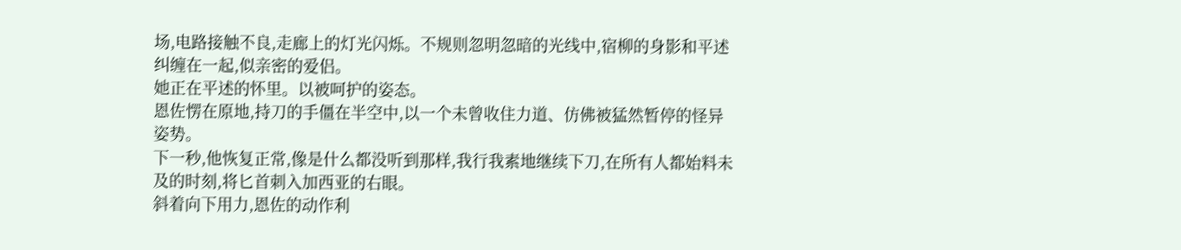场,电路接触不良,走廊上的灯光闪烁。不规则忽明忽暗的光线中,宿柳的身影和平述纠缠在一起,似亲密的爱侣。
她正在平述的怀里。以被呵护的姿态。
恩佐愣在原地,持刀的手僵在半空中,以一个未曾收住力道、仿佛被猛然暂停的怪异姿势。
下一秒,他恢复正常,像是什么都没听到那样,我行我素地继续下刀,在所有人都始料未及的时刻,将匕首刺入加西亚的右眼。
斜着向下用力,恩佐的动作利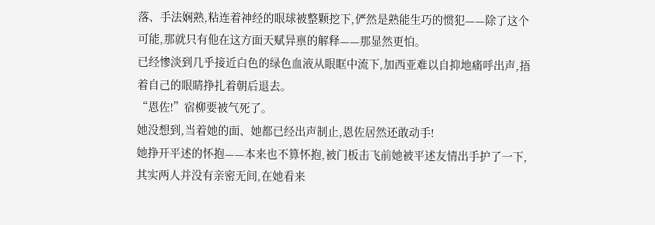落、手法娴熟,粘连着神经的眼球被整颗挖下,俨然是熟能生巧的惯犯——除了这个可能,那就只有他在这方面天赋异禀的解释——那显然更怕。
已经惨淡到几乎接近白色的绿色血液从眼眶中流下,加西亚难以自抑地痛呼出声,捂着自己的眼睛挣扎着朝后退去。
“恩佐!”宿柳要被气死了。
她没想到,当着她的面、她都已经出声制止,恩佐居然还敢动手!
她挣开平述的怀抱——本来也不算怀抱,被门板击飞前她被平述友情出手护了一下,其实两人并没有亲密无间,在她看来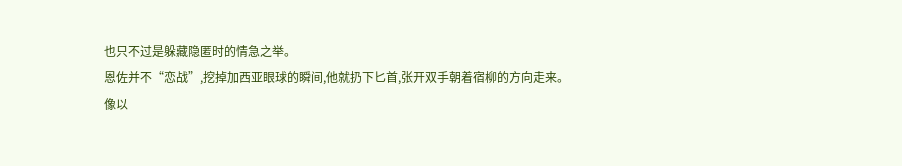也只不过是躲藏隐匿时的情急之举。
恩佐并不“恋战”,挖掉加西亚眼球的瞬间,他就扔下匕首,张开双手朝着宿柳的方向走来。
像以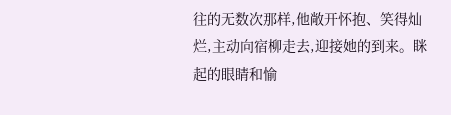往的无数次那样,他敞开怀抱、笑得灿烂,主动向宿柳走去,迎接她的到来。眯起的眼睛和愉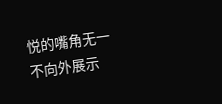悦的嘴角无一不向外展示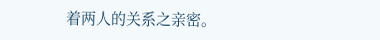着两人的关系之亲密。